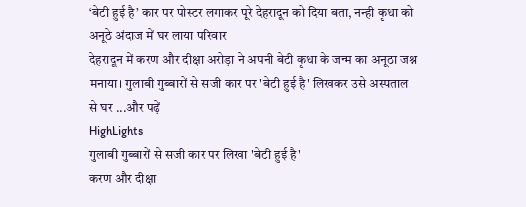‘बेटी हुई है’ कार पर पोस्टर लगाकर पूरे देहरादून को दिया बता, नन्ही कृधा को अनूठे अंदाज में घर लाया परिवार
देहरादून में करण और दीक्षा अरोड़ा ने अपनी बेटी कृधा के जन्म का अनूठा जश्न मनाया। गुलाबी गुब्बारों से सजी कार पर 'बेटी हुई है' लिखकर उसे अस्पताल से घर ...और पढ़ें
HighLights
गुलाबी गुब्बारों से सजी कार पर लिखा 'बेटी हुई है'
करण और दीक्षा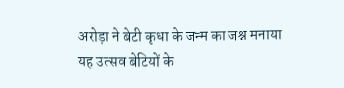अरोड़ा ने बेटी कृधा के जन्म का जश्न मनाया
यह उत्सव बेटियों के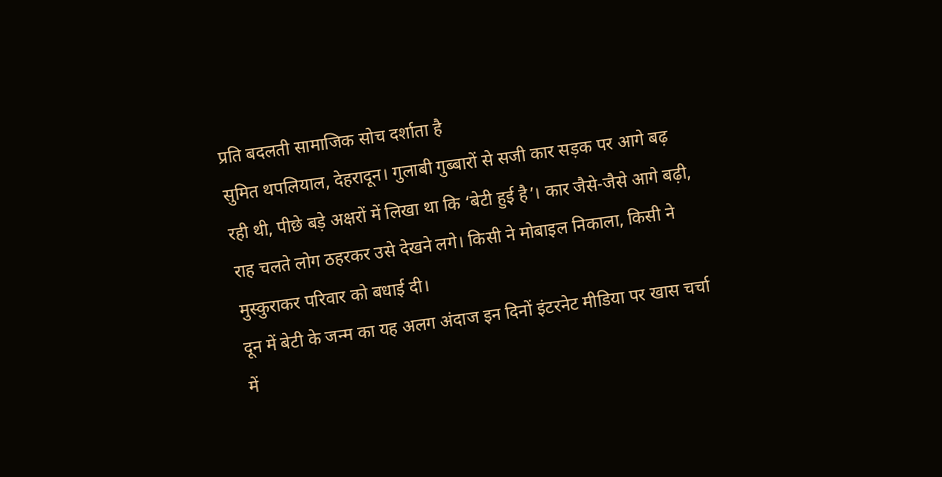प्रति बदलती सामाजिक सोच दर्शाता है
सुमित थपलियाल, देहरादून। गुलाबी गुब्बारों से सजी कार सड़क पर आगे बढ़ रही थी, पीछे बड़े अक्षरों में लिखा था कि ‘बेटी हुई है’। कार जैसे-जैसे आगे बढ़ी, राह चलते लोग ठहरकर उसे देखने लगे। किसी ने मोबाइल निकाला, किसी ने मुस्कुराकर परिवार को बधाई दी।
दून में बेटी के जन्म का यह अलग अंदाज इन दिनों इंटरनेट मीडिया पर खास चर्चा में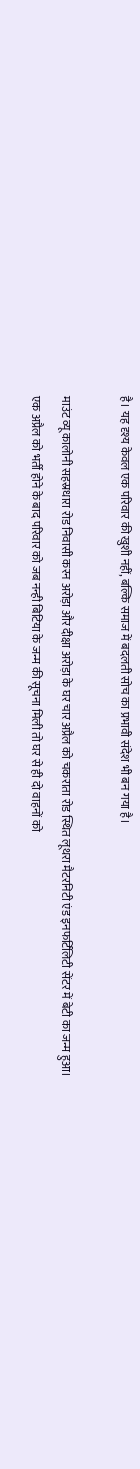है। यह दृश्य केवल एक परिवार की खुशी नहीं, बल्कि समाज में बदलती सोच का प्रभावी संदेश भी बन गया है।

माउंट व्यू कालोनी सहस्रधारा रोड निवासी करन अरोड़ा और दीक्षा अरोड़ा के घर चार अप्रैल को चकराता रोड स्थित लूथरा मैटरनिटी एंड इनफर्टिलिटी सेंटर में बेटी का जन्म हुआ।
एक अप्रैल को भर्ती होने के बाद परिवार को जब नन्ही बिटिया के जन्म की सूचना मिली तो घर से ही दो वाहनों को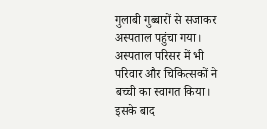गुलाबी गुब्बारों से सजाकर अस्पताल पहुंचा गया।
अस्पताल परिसर में भी परिवार और चिकित्सकों ने बच्ची का स्वागत किया। इसके बाद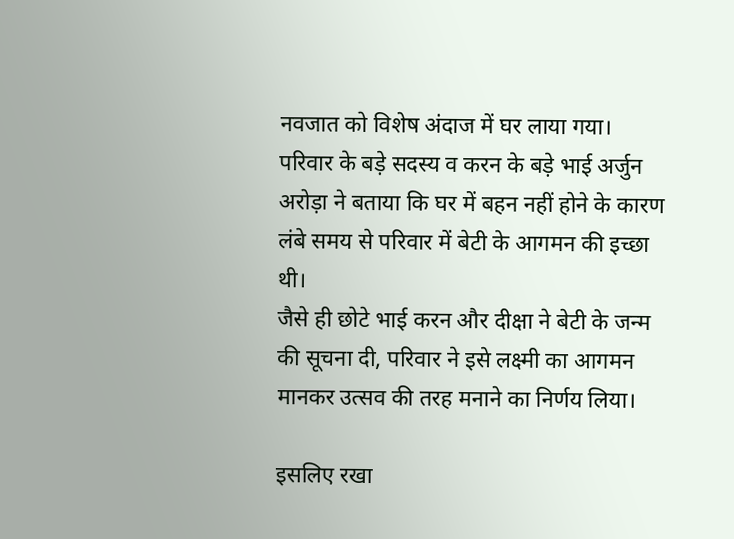नवजात को विशेष अंदाज में घर लाया गया।
परिवार के बड़े सदस्य व करन के बड़े भाई अर्जुन अरोड़ा ने बताया कि घर में बहन नहीं होने के कारण लंबे समय से परिवार में बेटी के आगमन की इच्छा थी।
जैसे ही छोटे भाई करन और दीक्षा ने बेटी के जन्म की सूचना दी, परिवार ने इसे लक्ष्मी का आगमन मानकर उत्सव की तरह मनाने का निर्णय लिया।

इसलिए रखा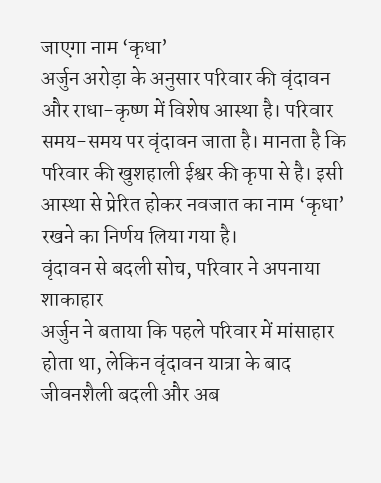जाएगा नाम ‘कृधा’
अर्जुन अरोड़ा के अनुसार परिवार की वृंदावन और राधा-कृष्ण में विशेष आस्था है। परिवार समय-समय पर वृंदावन जाता है। मानता है कि परिवार की खुशहाली ईश्वर की कृपा से है। इसी आस्था से प्रेरित होकर नवजात का नाम ‘कृधा’ रखने का निर्णय लिया गया है।
वृंदावन से बदली सोच, परिवार ने अपनाया शाकाहार
अर्जुन ने बताया कि पहले परिवार में मांसाहार होता था, लेकिन वृंदावन यात्रा के बाद जीवनशैली बदली और अब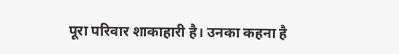पूरा परिवार शाकाहारी है। उनका कहना है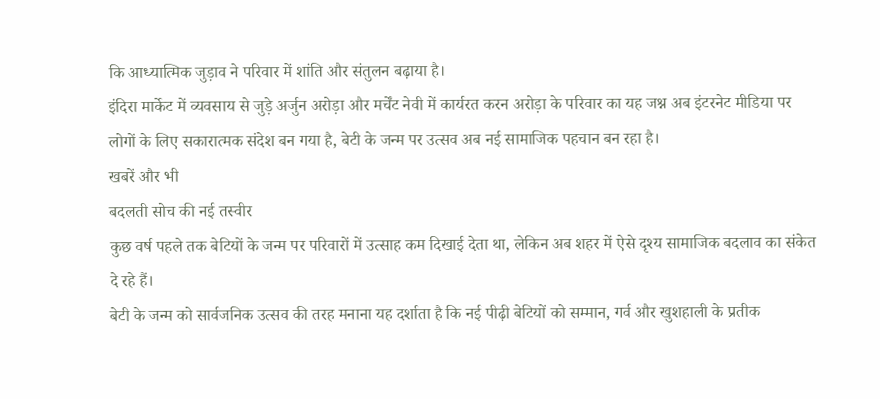कि आध्यात्मिक जुड़ाव ने परिवार में शांति और संतुलन बढ़ाया है।
इंदिरा मार्केट में व्यवसाय से जुड़े अर्जुन अरोड़ा और मर्चेंट नेवी में कार्यरत करन अरोड़ा के परिवार का यह जश्न अब इंटरनेट मीडिया पर लोगों के लिए सकारात्मक संदेश बन गया है, बेटी के जन्म पर उत्सव अब नई सामाजिक पहचान बन रहा है।
खबरें और भी
बदलती सोच की नई तस्वीर
कुछ वर्ष पहले तक बेटियों के जन्म पर परिवारों में उत्साह कम दिखाई देता था, लेकिन अब शहर में ऐसे दृश्य सामाजिक बदलाव का संकेत दे रहे हैं।
बेटी के जन्म को सार्वजनिक उत्सव की तरह मनाना यह दर्शाता है कि नई पीढ़ी बेटियों को सम्मान, गर्व और खुशहाली के प्रतीक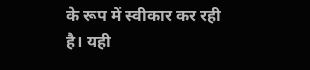के रूप में स्वीकार कर रही है। यही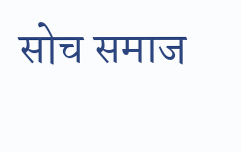सोच समाज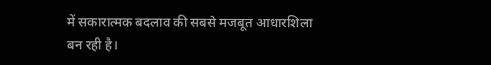में सकारात्मक बदलाव की सबसे मजबूत आधारशिला बन रही है।